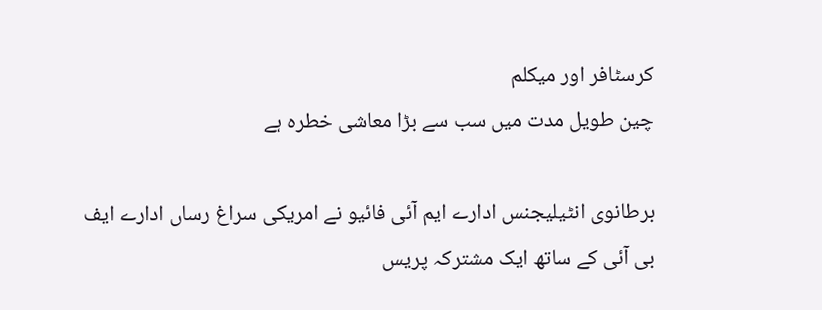کرسٹافر اور میکلم
چین طویل مدت میں سب سے بڑا معاشی خطرہ ہے

برطانوی انٹیلیجنس ادارے ایم آئی فائیو نے امریکی سراغ رساں ادارے ایف بی آئی کے ساتھ ایک مشترکہ پریس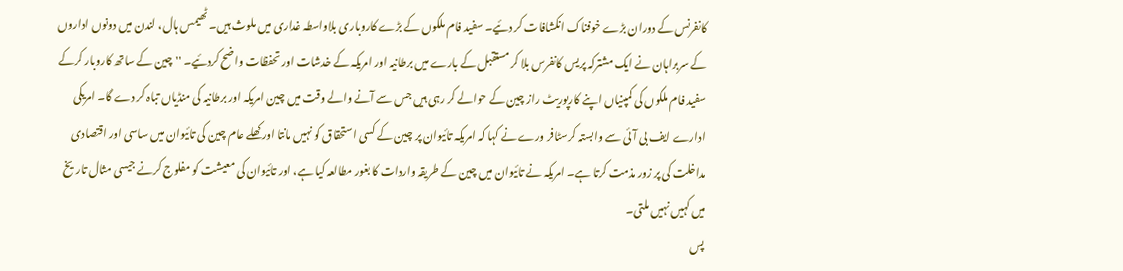کانفرنس کے دوران بڑے خوفناک انکشافات کر دئیے۔ سفید فام ملکوں کے بڑے کاروباری بلاواسطہ غداری میں ملوث ہیں۔ ٹھیمس ہال، لندن میں دونوں اداروں کے سربراہان نے ایک مشترکہ پریس کانفرس بلا کر مستقبل کے بارے میں برطانیہ اور امریکہ کے خدشات اور تحفظات واضح کردئیے۔ ''چین کے ساتھ کاروبار کرکے سفید فام ملکوں کی کمپنیاں اپنے کارپوریٹ راز چین کے حوالے کر رہی ہیں جس سے آنے والے وقت میں چین امریکہ اور برطانیہ کی منڈیاں تباہ کر دے گا۔ امریکی ادارے ایف بی آئی سے وابستہ کرسٹافر ورے نے کہا کہ امریکہ تائیوان پر چین کے کسی استحقاق کو نہیں مانتا اور کھلے عام چین کی تائیوان میں ساسی اور اقتصادی مداخلت کی پر زور مذمت کرتا ہے۔ امریکہ نے تائیوان میں چین کے طریقہ واردات کا بغور مطالعہ کیا ہے، اور تائیوان کی معیشت کو مفلوج کرنے جیسی مثال تاریخ میں کہیں نہیں ملتی۔
پس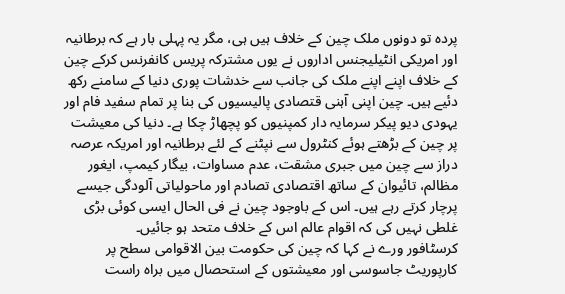پردہ تو دونوں ملک چین کے خلاف ہیں ہی، مگر یہ پہلی بار ہے کہ برطانیہ اور امریکی انٹیلیجنس اداروں نے یوں مشترکہ پریس کانفرنس کرکے چین کے خلاف اپنے اپنے ملک کی جانب سے خدشات پوری دنیا کے سامنے رکھ دئیے ہیں۔ چین اپنی آہنی قتصادی پالیسیوں کی بنا پر تمام سفید فام اور یہودی دیو پیکر سرمایہ دار کمپنیوں کو پچھاڑ چکا ہے۔ دنیا کی معیشت پر چین کے بڑھتے ہوئے کنٹرول سے نپٹنے کے لئے برطانیہ اور امریکہ عرصہ دراز سے چین میں جبری مشقت، عدم مساوات، بیگار کیمپ، ایغور مظالم، تائیوان کے ساتھ اقتصادی تصادم اور ماحولیاتی آلودگی جیسے پرچار کرتے رہے ہیں۔ اس کے باوجود چین نے فی الحال ایسی کوئی بڑی غلطی نہیں کی کہ اقوام عالم اس کے خلاف متحد ہو جائیں۔
کرسٹافور ورے نے کہا کہ چین کی حکومت بین الاقوامی سطح پر کارپوریٹ جاسوسی اور معیشتوں کے استحصال میں براہ راست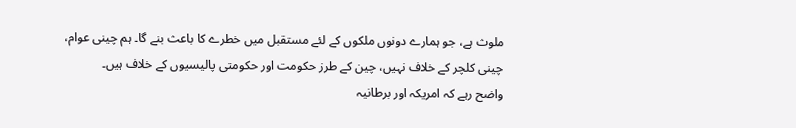ملوث ہے، جو ہمارے دونوں ملکوں کے لئے مستقبل میں خطرے کا باعث بنے گا۔ ہم چینی عوام، چینی کلچر کے خلاف نہیں، چین کے طرز حکومت اور حکومتی پالیسیوں کے خلاف ہیں۔
واضح رہے کہ امریکہ اور برطانیہ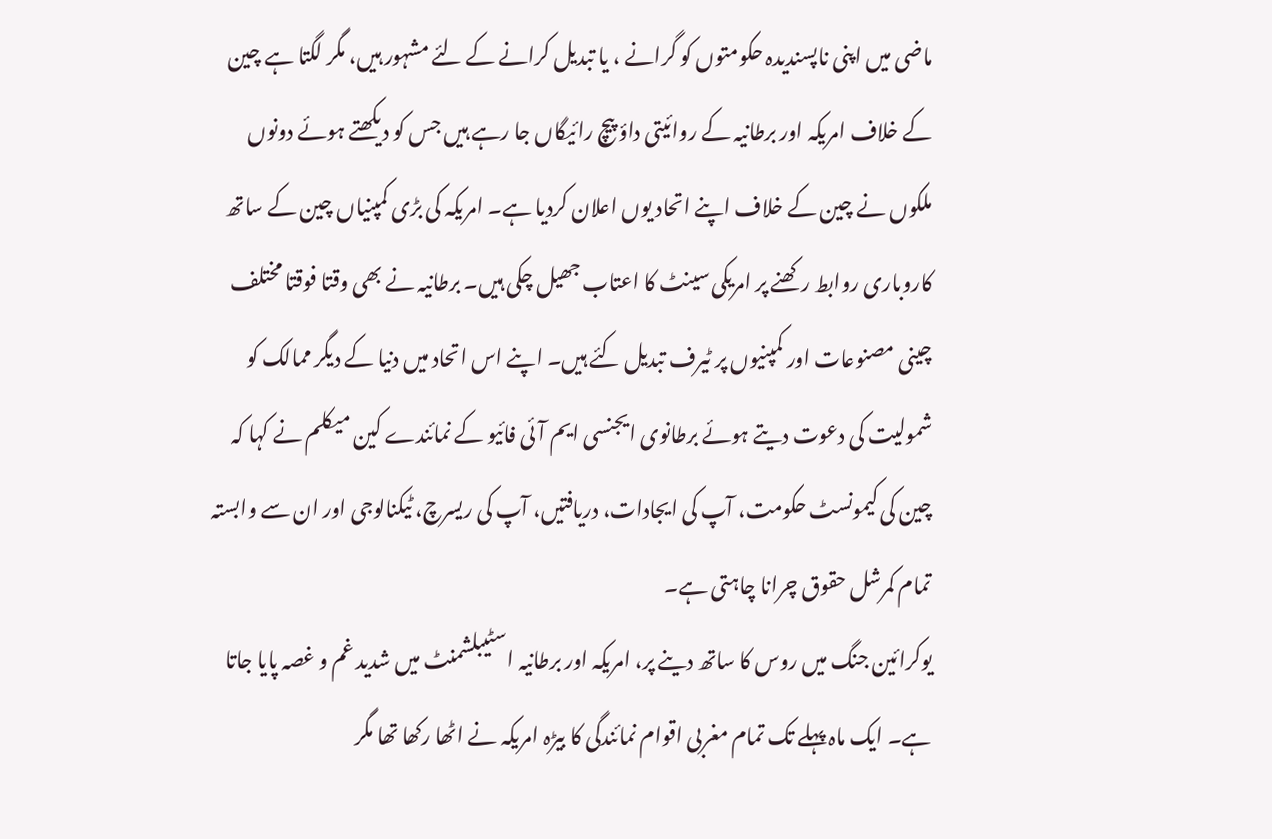ماضی میں اپنی ناپسندیدہ حکومتوں کو گرانے ، یا تبدیل کرانے کے لئے مشہور ہیں، مگر لگتا ہے چین کے خلاف امریکہ اور برطانیہ کے روائیتی داؤ پیچ رائیگاں جا رہے ہیں جس کو دیکھتے ہوئے دونوں ملکوں نے چین کے خلاف اپنے اتحاد یوں اعلان کردیا ہے۔ امریکہ کی بڑی کمپنیاں چین کے ساتھ کاروباری روابط رکھنے پر امریکی سینٹ کا اعتاب جھیل چکی ہیں۔ برطانیہ نے بھی وقتا فوقتا مختلف چینی مصنوعات اور کمپنیوں پر ٹیرف تبدیل کئے ہیں۔ اپنے اس اتحاد میں دنیا کے دیگر ممالک کو شمولیت کی دعوت دیتے ہوئے برطانوی ایجنسی ایم آئی فائیو کے نمائندے کین میکلم نے کہا کہ چین کی کیمونسٹ حکومت، آپ کی ایجادات، دریافتیں، آپ کی ریسرچ، ٹیکنالوجی اور ان سے وابستہ تمام کمرشل حقوق چرانا چاہتی ہے۔
یوکرائین جنگ میں روس کا ساتھ دینے پر، امریکہ اور برطانیہ اسٹیبلشمنٹ میں شدید غم و غصہ پایا جاتا ہے۔ ایک ماہ پہلے تک تمام مغربی اقوام نمائندگی کا بیڑہ امریکہ نے اٹھا رکھا تھا مگر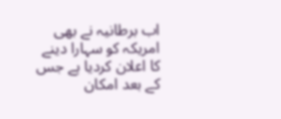اب برطانیہ نے بھی امریکہ کو سہارا دینے کا اعلان کردیا ہے جس کے بعد امکان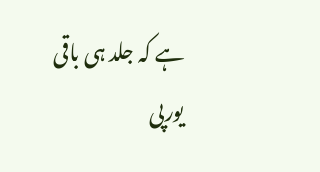ہے کہ جلد ہی باقی یورپی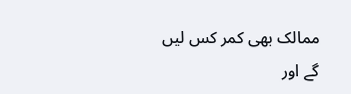ممالک بھی کمر کس لیں گے اور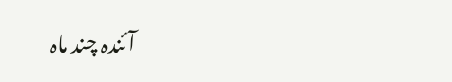آئندہ چند ماہ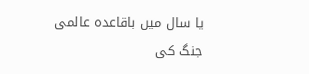یا سال میں باقاعدہ عالمی جنگ کی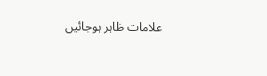علامات ظاہر ہوجائیں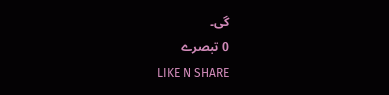گی۔
0 تبصرے
LIKE N SHARE